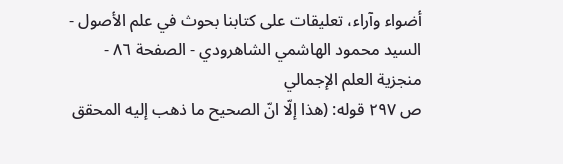أضواء وآراء، تعليقات على كتابنا بحوث في علم الأصول - السيد محمود الهاشمي الشاهرودي - الصفحة ٨٦ - منجزية العلم الإجمالي
ص ٢٩٧ قوله: (هذا إلّا انّ الصحيح ما ذهب إليه المحقق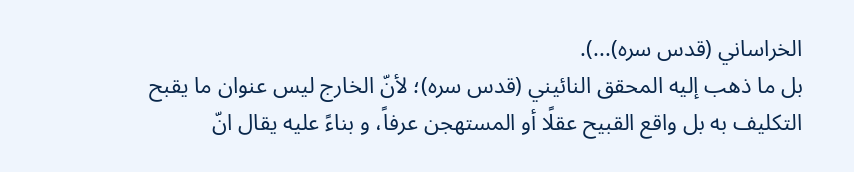الخراساني (قدس سره)...).
بل ما ذهب إليه المحقق النائيني (قدس سره)؛ لأنّ الخارج ليس عنوان ما يقبح التكليف به بل واقع القبيح عقلًا أو المستهجن عرفاً، و بناءً عليه يقال انّ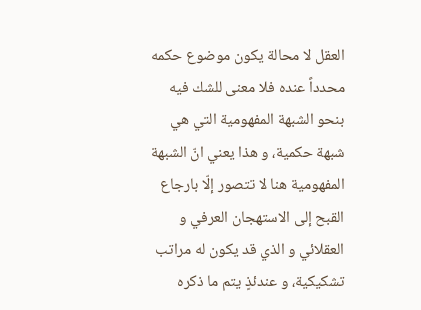العقل لا محالة يكون موضوع حكمه محدداً عنده فلا معنى للشك فيه بنحو الشبهة المفهومية التي هي شبهة حكمية، و هذا يعني انّ الشبهة المفهومية هنا لا تتصور إلّا بارجاع القبح إلى الاستهجان العرفي و العقلائي و الذي قد يكون له مراتب تشكيكية، و عندئذٍ يتم ما ذكره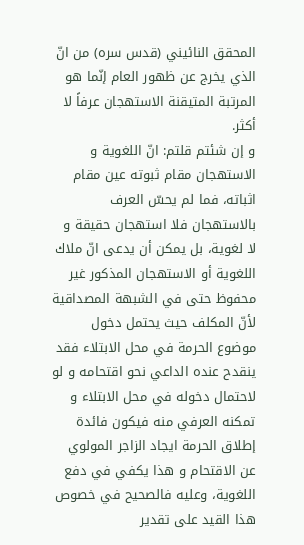المحقق النائيني (قدس سره) من انّ الذي يخرج عن ظهور العام إنّما هو المرتبة المتيقنة الاستهجان عرفاً لا أكثر.
و إن شئتم قلتم: انّ اللغوية و الاستهجان مقام ثبوته عين مقام اثباته، فما لم يحسّ العرف بالاستهجان فلا استهجان حقيقة و لا لغوية، بل يمكن أن يدعى انّ ملاك اللغوية أو الاستهجان المذكور غير محفوظ حتى في الشبهة المصداقية لأنّ المكلف حيث يحتمل دخول موضوع الحرمة في محل الابتلاء فقد ينقدح عنده الداعي نحو اقتحامه و لو لاحتمال دخوله في محل الابتلاء و تمكنه العرفي منه فيكون فائدة إطلاق الحرمة ايجاد الزاجر المولوي عن الاقتحام و هذا يكفي في دفع اللغوية، وعليه فالصحيح في خصوص هذا القيد على تقدير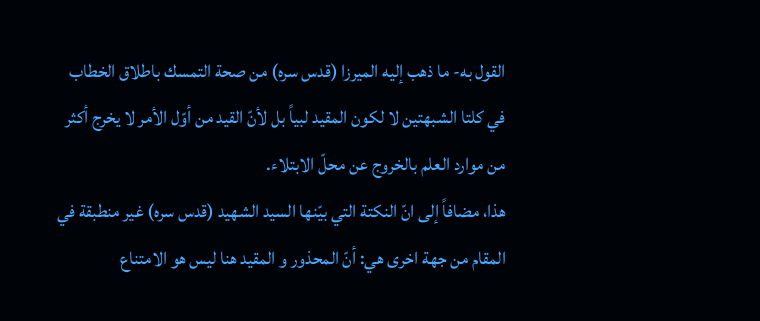القول به- ما ذهب إليه الميرزا (قدس سره) من صحة التمسك باطلاق الخطاب في كلتا الشبهتين لا لكون المقيد لبياً بل لأنّ القيد من أوّل الأمر لا يخرج أكثر من موارد العلم بالخروج عن محلّ الابتلاء.
هذا، مضافاً إلى انّ النكتة التي بيّنها السيد الشهيد (قدس سره) غير منطبقة في المقام من جهة اخرى هي: أنّ المحذور و المقيد هنا ليس هو الامتناع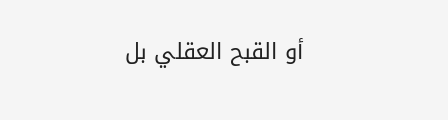أو القبح العقلي بل